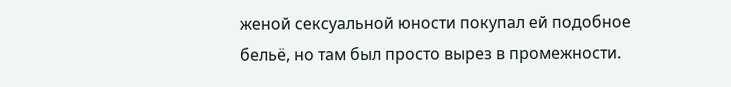женой сексуальной юности покупал ей подобное бельё, но там был просто вырез в промежности.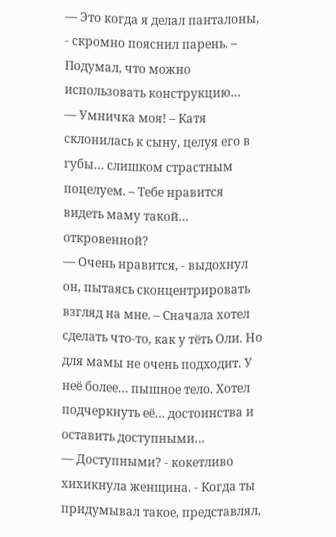— Это когда я делал панталоны, - скромно пояснил парень. – Подумал, что можно использовать конструкцию…
— Умничка моя! – Катя склонилась к сыну, целуя его в губы… слишком страстным поцелуем. – Тебе нравится видеть маму такой… откровенной?
— Очень нравится, - выдохнул он, пытаясь сконцентрировать взгляд на мне. – Сначала хотел сделать что-то, как у тёть Оли. Но для мамы не очень подходит. У неё более… пышное тело. Хотел подчеркнуть её… достоинства и оставить доступными…
— Доступными? - кокетливо хихикнула женщина. - Когда ты придумывал такое, представлял,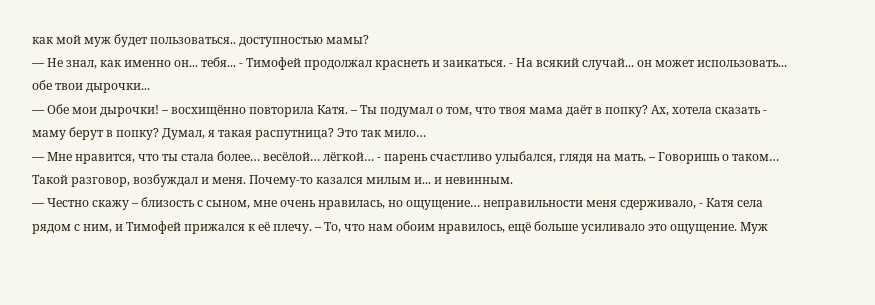как мой муж будет пользоваться.. доступностью мамы?
— Не знал, как именно он... тебя... - Тимофей продолжал краснеть и заикаться. - На всякий случай... он может использовать... обе твои дырочки...
— Обе мои дырочки! – восхищённо повторила Катя. – Ты подумал о том, что твоя мама даёт в попку? Ах, хотела сказать - маму берут в попку? Думал, я такая распутница? Это так мило…
— Мне нравится, что ты стала более… весёлой… лёгкой… - парень счастливо улыбался, глядя на мать. – Говоришь о таком…
Такой разговор, возбуждал и меня. Почему-то казался милым и... и невинным.
— Честно скажу – близость с сыном, мне очень нравилась, но ощущение… неправильности меня сдерживало, - Катя села рядом с ним, и Тимофей прижался к её плечу. – То, что нам обоим нравилось, ещё больше усиливало это ощущение. Муж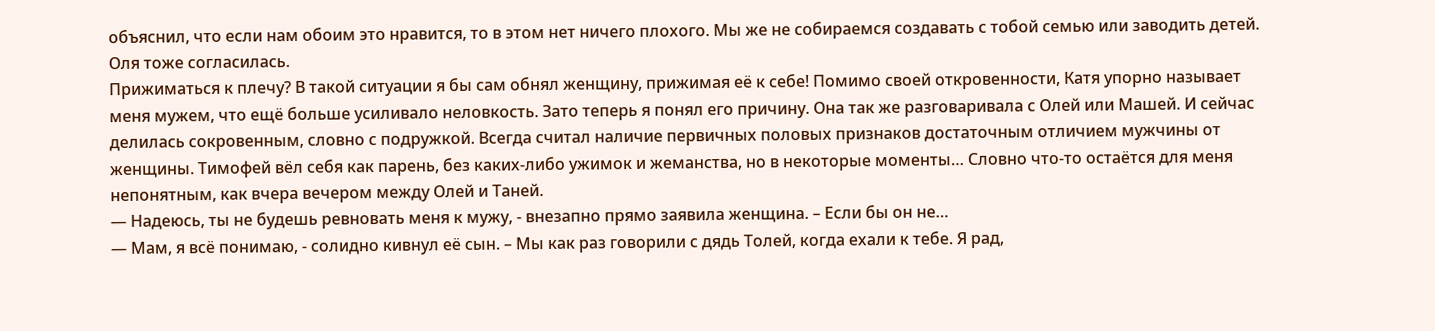объяснил, что если нам обоим это нравится, то в этом нет ничего плохого. Мы же не собираемся создавать с тобой семью или заводить детей. Оля тоже согласилась.
Прижиматься к плечу? В такой ситуации я бы сам обнял женщину, прижимая её к себе! Помимо своей откровенности, Катя упорно называет меня мужем, что ещё больше усиливало неловкость. Зато теперь я понял его причину. Она так же разговаривала с Олей или Машей. И сейчас делилась сокровенным, словно с подружкой. Всегда считал наличие первичных половых признаков достаточным отличием мужчины от женщины. Тимофей вёл себя как парень, без каких-либо ужимок и жеманства, но в некоторые моменты… Словно что-то остаётся для меня непонятным, как вчера вечером между Олей и Таней.
— Надеюсь, ты не будешь ревновать меня к мужу, - внезапно прямо заявила женщина. – Если бы он не…
— Мам, я всё понимаю, - солидно кивнул её сын. – Мы как раз говорили с дядь Толей, когда ехали к тебе. Я рад,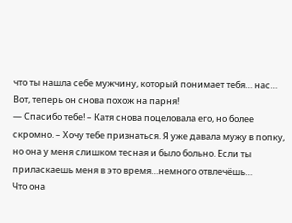что ты нашла себе мужчину, который понимает тебя… нас…
Вот, теперь он снова похож на парня!
— Спасибо тебе! – Катя снова поцеловала его, но более скромно. – Хочу тебе признаться. Я уже давала мужу в попку, но она у меня слишком тесная и было больно. Если ты приласкаешь меня в это время…немного отвлечёшь…
Что она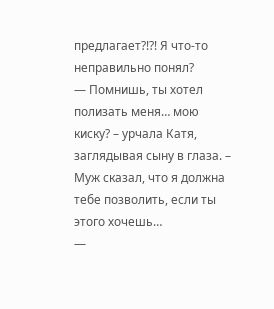предлагает?!?! Я что-то неправильно понял?
— Помнишь, ты хотел полизать меня… мою киску? – урчала Катя, заглядывая сыну в глаза. – Муж сказал, что я должна тебе позволить, если ты этого хочешь…
—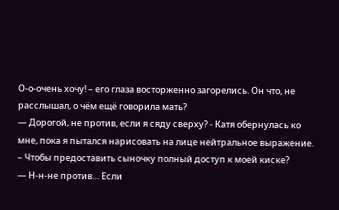О-о-очень хочу! – его глаза восторженно загорелись. Он что, не расслышал, о чём ещё говорила мать?
— Дорогой, не против, если я сяду сверху? - Катя обернулась ко мне, пока я пытался нарисовать на лице нейтральное выражение. – Чтобы предоставить сыночку полный доступ к моей киске?
— Н-н-не против… Если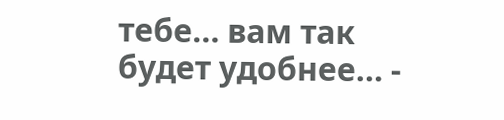тебе… вам так будет удобнее… -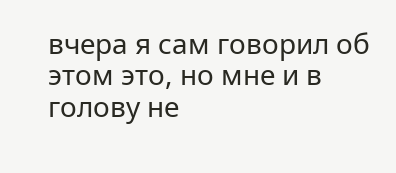вчера я сам говорил об этом это, но мне и в голову не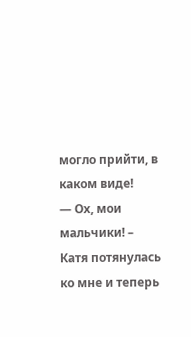могло прийти, в каком виде!
— Ох, мои мальчики! – Катя потянулась ко мне и теперь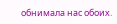обнимала нас обоих.